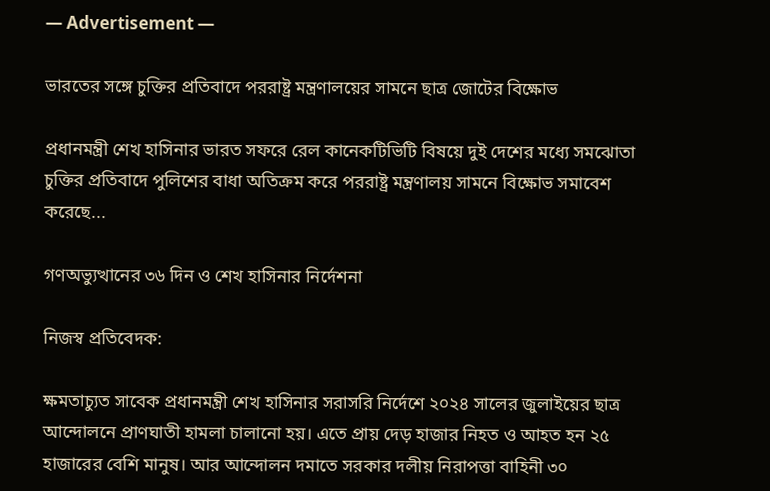― Advertisement ―

ভারতের সঙ্গে চুক্তির প্রতিবাদে পররাষ্ট্র মন্ত্রণালয়ের সামনে ছাত্র জোটের বিক্ষোভ

প্রধানমন্ত্রী শেখ হাসিনার ভারত সফরে রেল কানেকটিভিটি বিষয়ে দুই দেশের মধ্যে সমঝোতা চুক্তির প্রতিবাদে পুলিশের বাধা অতিক্রম করে পররাষ্ট্র মন্ত্রণালয় সামনে বিক্ষোভ সমাবেশ করেছে...

গণঅভ্যুত্থানের ৩৬ দিন ও শেখ হাসিনার নির্দেশনা

নিজস্ব প্রতিবেদক:

ক্ষমতাচ্যুত সাবেক প্রধানমন্ত্রী শেখ হাসিনার সরাসরি নির্দেশে ২০২৪ সালের জুলাইয়ের ছাত্র আন্দোলনে প্রাণঘাতী হামলা চালানো হয়। এতে প্রায় দেড় হাজার নিহত ও আহত হন ২৫ হাজারের বেশি মানুষ। আর আন্দোলন দমাতে সরকার দলীয় নিরাপত্তা বাহিনী ৩০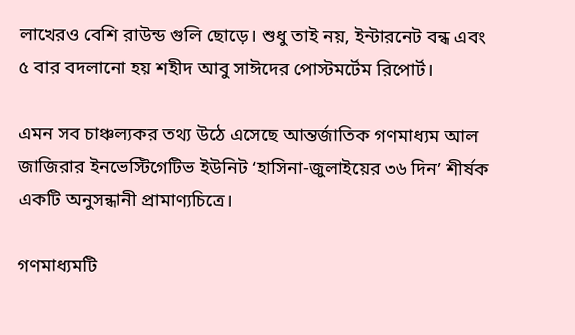লাখেরও বেশি রাউন্ড গুলি ছোড়ে। শুধু তাই নয়, ইন্টারনেট বন্ধ এবং ৫ বার বদলানো হয় শহীদ আবু সাঈদের পোস্টমর্টেম রিপোর্ট।

এমন সব চাঞ্চল্যকর তথ্য উঠে এসেছে আন্তর্জাতিক গণমাধ্যম আল জাজিরার ইনভেস্টিগেটিভ ইউনিট ‘হাসিনা-জুলাইয়ের ৩৬ দিন’ শীর্ষক একটি অনুসন্ধানী প্রামাণ্যচিত্রে।

গণমাধ্যমটি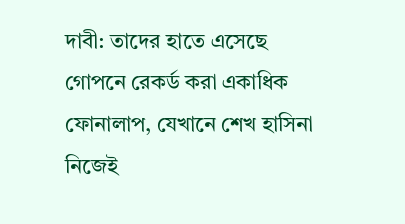দাবী: তাদের হাতে এসেছে গোপনে রেকর্ড করা একাধিক ফোনালাপ, যেখানে শেখ হাসিনা নিজেই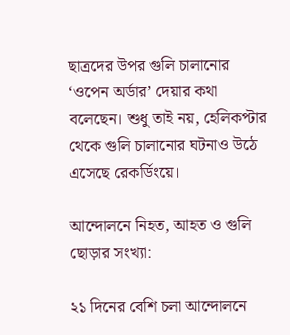ছাত্রদের উপর গুলি চালানোর ‘ওপেন অর্ডার’ দেয়ার কথা বলেছেন। শুধু তাই নয়, হেলিকপ্টার থেকে গুলি চালানোর ঘটনাও উঠে এসেছে রেকর্ডিংয়ে।

আন্দোলনে নিহত, আহত ও গুলি ছোড়ার সংখ্যা:

২১ দিনের বেশি চলা আন্দোলনে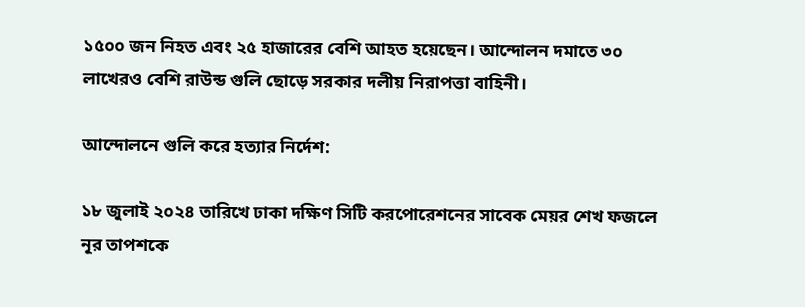১৫০০ জন নিহত এবং ২৫ হাজারের বেশি আহত হয়েছেন। আন্দোলন দমাতে ৩০ লাখেরও বেশি রাউন্ড গুলি ছোড়ে সরকার দলীয় নিরাপত্তা বাহিনী।

আন্দোলনে গুলি করে হত্যার নির্দেশ:

১৮ জুলাই ২০২৪ তারিখে ঢাকা দক্ষিণ সিটি করপোরেশনের সাবেক মেয়র শেখ ফজলে নূর তাপশকে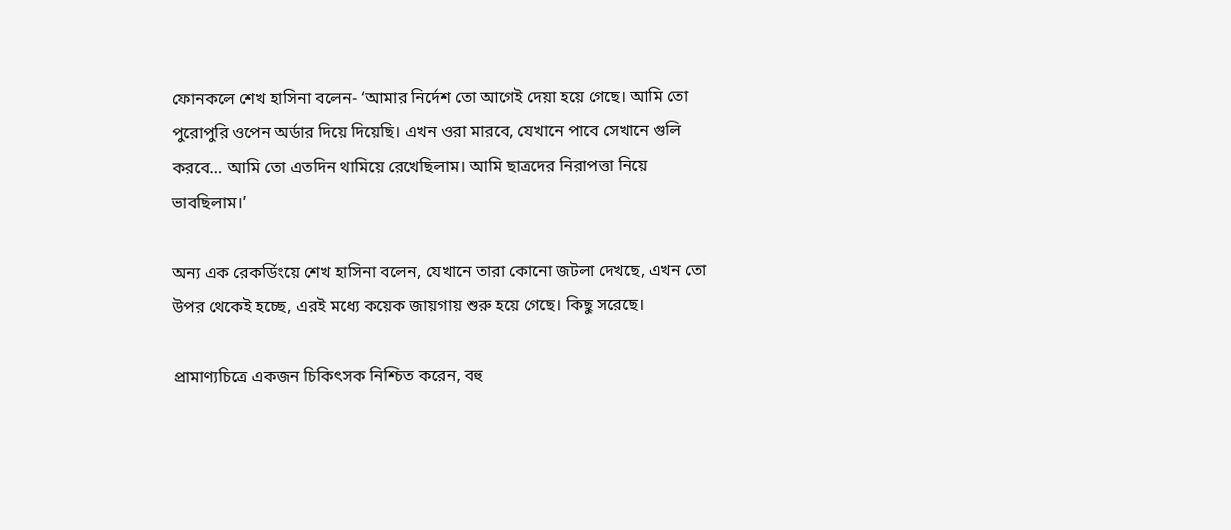ফোনকলে শেখ হাসিনা বলেন- ‘আমার নির্দেশ তো আগেই দেয়া হয়ে গেছে। আমি তো পুরোপুরি ওপেন অর্ডার দিয়ে দিয়েছি। এখন ওরা মারবে, যেখানে পাবে সেখানে গুলি করবে… আমি তো এতদিন থামিয়ে রেখেছিলাম। আমি ছাত্রদের নিরাপত্তা নিয়ে ভাবছিলাম।’

অন্য এক রেকর্ডিংয়ে শেখ হাসিনা বলেন, যেখানে তারা কোনো জটলা দেখছে, এখন তো উপর থেকেই হচ্ছে, এরই মধ্যে কয়েক জায়গায় শুরু হয়ে গেছে। কিছু সরেছে।

প্রামাণ্যচিত্রে একজন চিকিৎসক নিশ্চিত করেন, বহু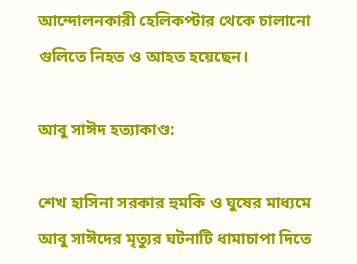আন্দোলনকারী হেলিকপ্টার থেকে চালানো গুলিতে নিহত ও আহত হয়েছেন।

আবু সাঈদ হত্যাকাণ্ড:

শেখ হাসিনা সরকার হুমকি ও ঘুষের মাধ্যমে আবু সাঈদের মৃত্যুর ঘটনাটি ধামাচাপা দিতে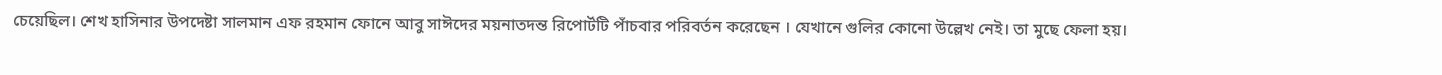চেয়েছিল। শেখ হাসিনার উপদেষ্টা সালমান এফ রহমান ফোনে আবু সাঈদের ময়নাতদন্ত রিপোর্টটি পাঁচবার পরিবর্তন করেছেন । যেখানে গুলির কোনো উল্লেখ নেই। তা মুছে ফেলা হয়।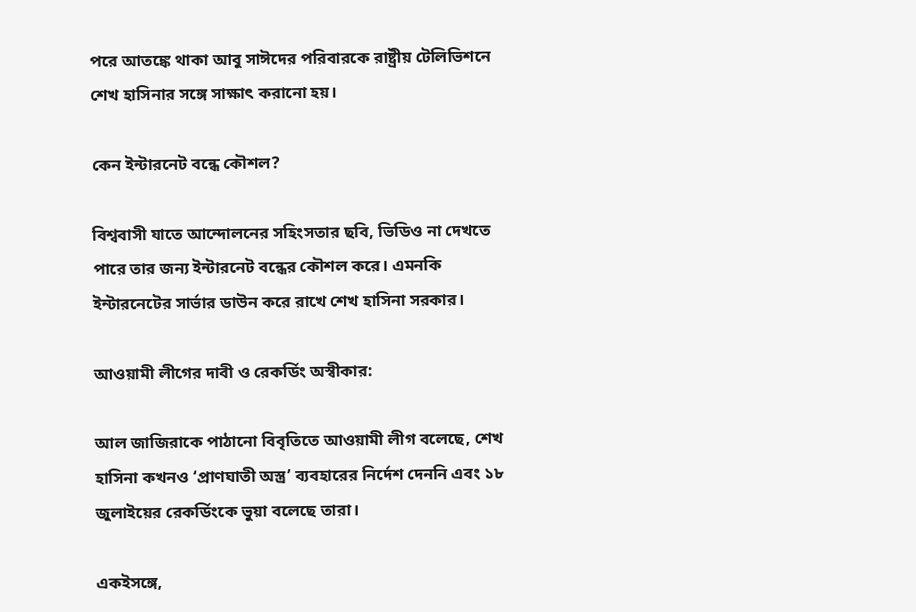পরে আতঙ্কে থাকা আবু সাঈদের পরিবারকে রাষ্ট্রীয় টেলিভিশনে শেখ হাসিনার সঙ্গে সাক্ষাৎ করানো হয়।

কেন ইন্টারনেট বন্ধে কৌশল?

বিশ্ববাসী যাতে আন্দোলনের সহিংসতার ছবি, ভিডিও না দেখতে পারে তার জন্য ইন্টারনেট বন্ধের কৌশল করে। এমনকি ইন্টারনেটের সার্ভার ডাউন করে রাখে শেখ হাসিনা সরকার।

আওয়ামী লীগের দাবী ও রেকর্ডিং অস্বীকার:

আল জাজিরাকে পাঠানো বিবৃতিতে আওয়ামী লীগ বলেছে, শেখ হাসিনা কখনও ‘প্রাণঘাতী অস্ত্র’ ব্যবহারের নির্দেশ দেননি এবং ১৮ জুলাইয়ের রেকর্ডিংকে ভুয়া বলেছে তারা।

একইসঙ্গে,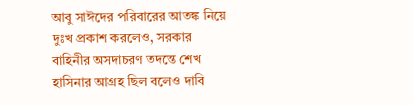আবু সাঈদের পরিবারের আতঙ্ক নিয়ে দুঃখ প্রকাশ করলেও, সরকার বাহিনীর অসদাচরণ তদন্তে শেখ হাসিনার আগ্রহ ছিল বলেও দাবি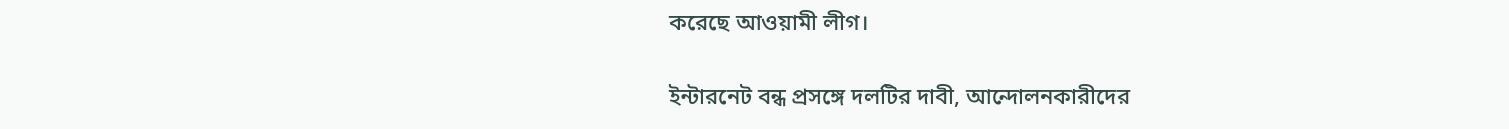করেছে আওয়ামী লীগ।

ইন্টারনেট বন্ধ প্রসঙ্গে দলটির দাবী, আন্দোলনকারীদের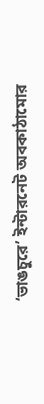‘ভাঙচুরে’ ইন্টারনেট অবকাঠামোর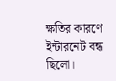ক্ষতির কারণে ইন্টারনেট বন্ধ ছিলো।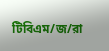টিবিএম/জ/রা